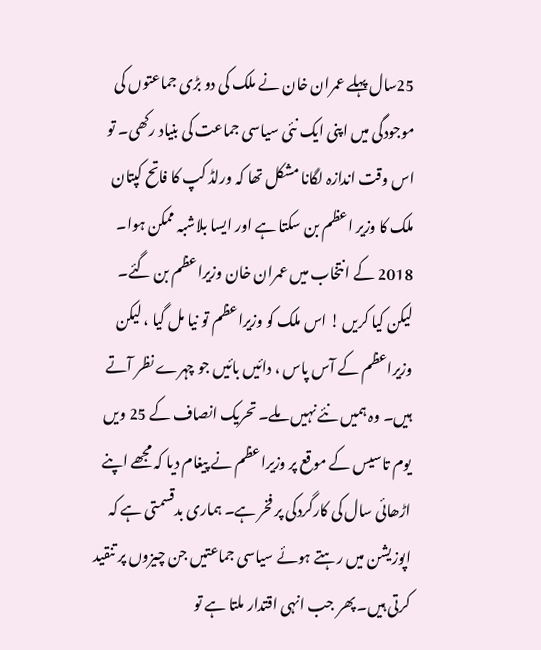25سال پہلے عمران خان نے ملک کی دو بڑی جماعتوں کی موجودگی میں اپنی ایک نئی سیاسی جماعت کی بنیاد رکھی۔ تو اس وقت اندازہ لگانا مشکل تھا کہ ورلڈ کپ کا فاتح کپتان ملک کا وزیر اعظم بن سکتا ہے اور ایسا بلاشبہ ممکن ہوا۔ 2018 کے انتخاب میں عمران خان وزیراعظم بن گئے۔ لیکن کیا کریں ! اس ملک کو وزیراعظم تو نیا مل گیا ، لیکن وزیراعظم کے آس پاس ، دائیں بائیں جو چہرے نظر آتے ہیں۔ وہ ہمیں نئے نہیں ملے۔ تحریک انصاف کے 25 ویں یوم تاسیس کے موقع پر وزیراعظم نے پیغام دیا کہ مجھے اپنے اڑھائی سال کی کارگردکی پر فخر ہے۔ ہماری بدقسمتی ہے کہ اپوزیشن میں رہتے ہوئے سیاسی جماعتیں جن چیزوں پر تنقید کرتی ہیں۔ پھر جب انہی اقتدار ملتا ہے تو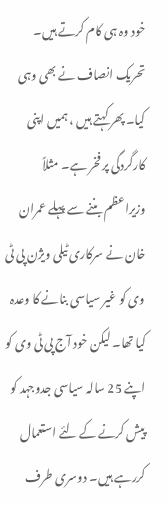خود وہ ہی کام کرتے ہیں۔ تحریک انصاف نے بھی وہی کیا۔ پھر کہتے ہیں ، ہمیں اپنی کارگردگی پر فخر ہے۔ مثلاً وزیراعظم بننے سے پہلے عمران خان نے سرکاری ٹیلی ویژن پی ٹی وی کو غیر سیاسی بنانے کا وعدہ کیا تھا۔ لیکن خود آج پی ٹی وی کو اپنے 25 سالہ سیاسی جدوجہد کو پیش کرنے کے لئے استعمال کررہے ہیں۔ دوسری طرف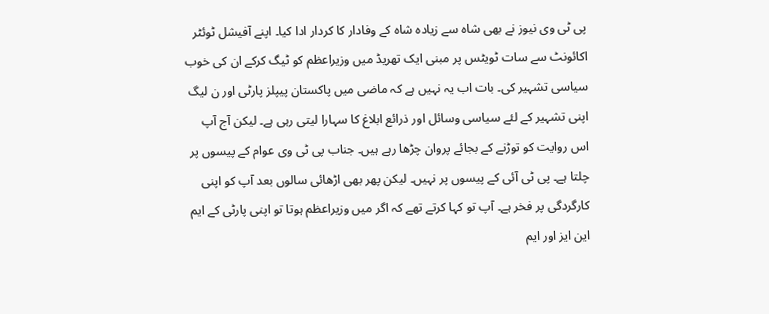پی ٹی وی نیوز نے بھی شاہ سے زیادہ شاہ کے وفادار کا کردار ادا کیا۔ اپنے آفیشل ٹوئٹر اکائونٹ سے سات ٹویٹس پر مبنی ایک تھریڈ میں وزیراعظم کو ٹیگ کرکے ان کی خوب سیاسی تشہیر کی۔ بات اب یہ نہیں ہے کہ ماضی میں پاکستان پیپلز پارٹی اور ن لیگ اپنی تشہیر کے لئے سیاسی وسائل اور ذرائع ابلاغ کا سہارا لیتی رہی ہے۔ لیکن آج آپ اس روایت کو توڑنے کے بجائے پروان چڑھا رہے ہیں۔ جناب پی ٹی وی عوام کے پیسوں پر چلتا ہے۔ پی ٹی آئی کے پیسوں پر نہیں۔ لیکن پھر بھی اڑھائی سالوں بعد آپ کو اپنی کارگردگی پر فخر ہے۔ آپ تو کہا کرتے تھے کہ اگر میں وزیراعظم ہوتا تو اپنی پارٹی کے ایم این ایز اور ایم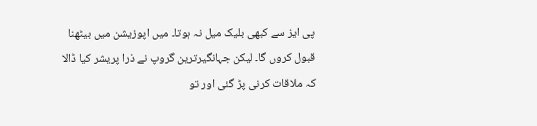پی ایز سے کبھی بلیک میل نہ ہوتا۔ میں اپوزیشن میں بیٹھنا قبول کروں گا۔ لیکن جہانگیرترین گروپ نے ذرا پریشر کیا ڈالا کہ ملاقات کرنی پڑ گئی اور تو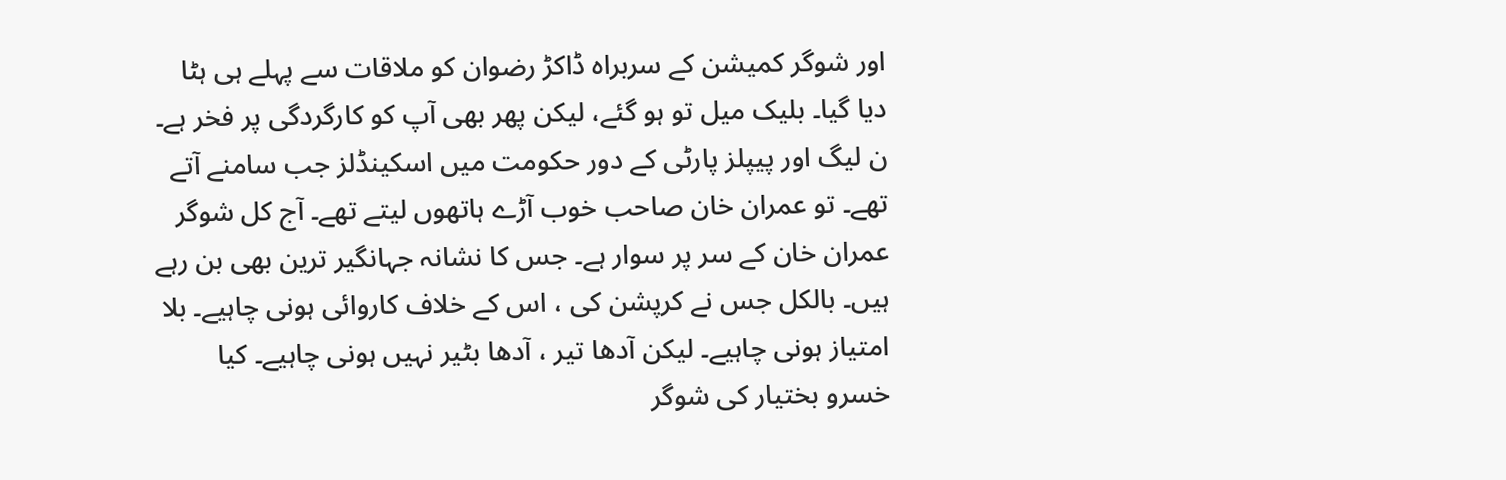اور شوگر کمیشن کے سربراہ ڈاکڑ رضوان کو ملاقات سے پہلے ہی ہٹا دیا گیا۔ بلیک میل تو ہو گئے، لیکن پھر بھی آپ کو کارگردگی پر فخر ہے۔ ن لیگ اور پیپلز پارٹی کے دور حکومت میں اسکینڈلز جب سامنے آتے تھے۔ تو عمران خان صاحب خوب آڑے ہاتھوں لیتے تھے۔ آج کل شوگر عمران خان کے سر پر سوار ہے۔ جس کا نشانہ جہانگیر ترین بھی بن رہے ہیں۔ بالکل جس نے کرپشن کی ، اس کے خلاف کاروائی ہونی چاہیے۔ بلا امتیاز ہونی چاہیے۔ لیکن آدھا تیر ، آدھا بٹیر نہیں ہونی چاہیے۔ کیا خسرو بختیار کی شوگر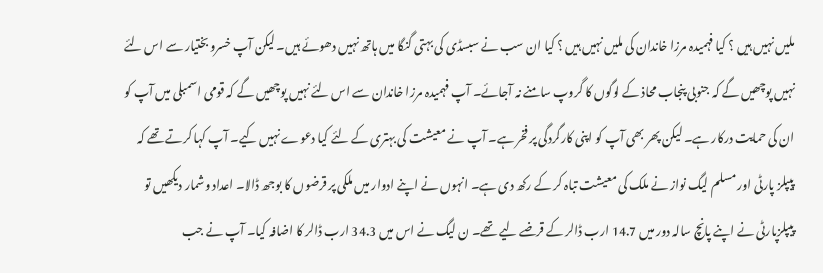ملیں نہیں ہیں ؟ کیا فہمیدہ مرزا خاندان کی ملیں نہیں ہیں ؟ کیا ان سب نے سبسڈی کی بہتی گنگا میں ہاتھ نہیں دھوئے ہیں۔ لیکن آپ خسرو بختیار سے اس لئے نہیں پوچھیں گے کہ جنوبی پنجاب محاذ کے لوگوں کا گروپ سامنے نہ آجائے۔ آپ فہمیدہ مرزا خاندان سے اس لئے نہیں پوچھیں گے کہ قومی اسمبلی میں آپ کو ان کی حمایت درکار ہے۔ لیکن پھر بھی آپ کو اپنی کارگردگی پر فخر ہے۔ آپ نے معیشت کی بہتری کے لئے کیا دعوے نہیں کیے۔ آپ کہا کرتے تھے کہ پیپلز پارٹی اور مسلم لیگ نواز نے ملک کی معیشت تباہ کر کے رکھ دی ہے۔ انہوں نے اپنے ادوار میں ملکی پر قرضوں کا بوجھ ڈالا۔ اعداد وشمار دیکھیں تو پیپلزپارٹی نے اپنے پانچ سالہ دور میں 14.7 ارب ڈالر کے قرضے لیے تھے۔ ن لیگ نے اس میں 34.3 ارب ڈالر کا اضافہ کیا۔ آپ نے جب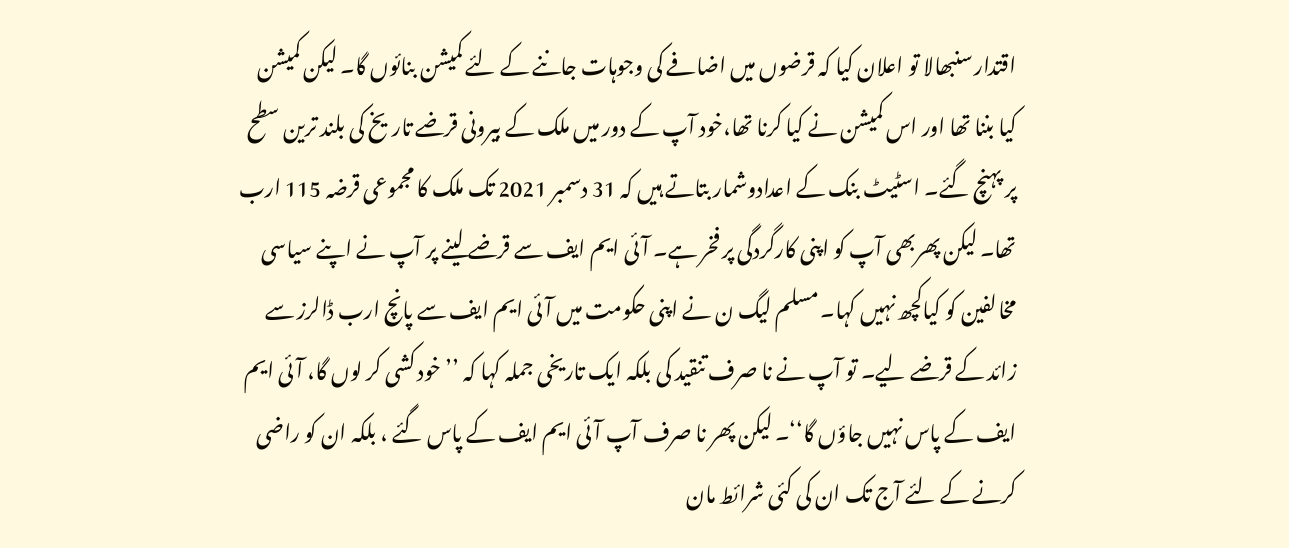اقتدار سنبھالا تو اعلان کیا کہ قرضوں میں اضافے کی وجوہات جاننے کے لئے کمیشن بنائوں گا۔ لیکن کمیشن کیا بننا تھا اور اس کمیشن نے کیا کرنا تھا،خود آپ کے دور میں ملک کے بیرونی قرضے تاریخ کی بلند ترین سطح پر پہنچ گئے۔ اسٹیٹ بنک کے اعدادوشمار بتاتے ہیں کہ 31 دسمبر 2021 تک ملک کا مجموعی قرضہ 115 ارب تھا۔ لیکن پھربھی آپ کو اپنی کارگردگی پر فخر ہے۔ آئی ایم ایف سے قرضے لینے پر آپ نے اپنے سیاسی مخالفین کو کیاکچھ نہیں کہا۔ مسلم لیگ ن نے اپنی حکومت میں آئی ایم ایف سے پانچ ارب ڈالرز سے زائد کے قرضے لیے۔ تو آپ نے نا صرف تنقید کی بلکہ ایک تاریخی جملہ کہا کہ ’’خود کشی کر لوں گا، آئی ایم ایف کے پاس نہیں جاؤں گا‘‘۔ لیکن پھر نا صرف آپ آئی ایم ایف کے پاس گئے ، بلکہ ان کو راضی کرنے کے لئے آج تک ان کی کئی شرائط مان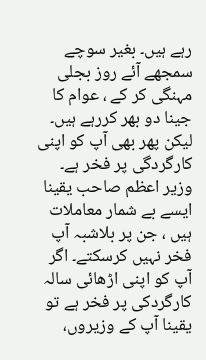رہے ہیں۔ بغیر سوچے سمجھے آئے روز بجلی مہنگی کر کے ، عوام کا جینا دو بھر کررہے ہیں۔ لیکن پھر بھی آپ کو اپنی کارگردگی پر فخر ہے۔ وزیر اعظم صاحب یقینا ایسے بے شمار معاملات ہیں ، جن پر بلاشبہ آپ فخر نہیں کرسکتے۔ اگر آپ کو اپنی اڑھائی سالہ کارگردکی پر فخر ہے تو یقینا آپ کے وزیروں،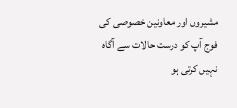مشیروں اور معاونین خصوصی کی فوج آپ کو درست حالات سے آگاہ نہیں کرتی ہو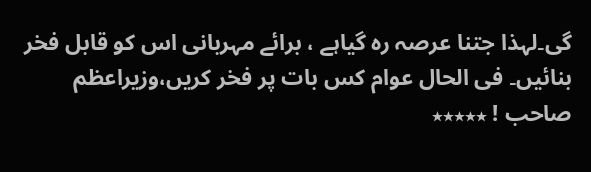گی۔لہذا جتنا عرصہ رہ گیاہے ، برائے مہربانی اس کو قابل فخر بنائیں۔ فی الحال عوام کس بات پر فخر کریں،وزیراعظم صاحب ! ٭٭٭٭٭